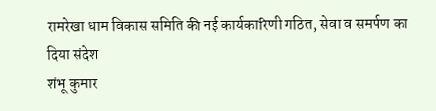रामरेखा धाम विकास समिति की नई कार्यकारिणी गठित, सेवा व समर्पण का दिया संदेश
शंभू कुमार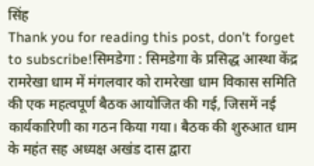सिंह
Thank you for reading this post, don't forget to subscribe!सिमडेगा : सिमडेगा के प्रसिद्ध आस्था केंद्र रामरेखा धाम में मंगलवार को रामरेखा धाम विकास समिति की एक महत्वपूर्ण बैठक आयोजित की गई, जिसमें नई कार्यकारिणी का गठन किया गया। बैठक की शुरुआत धाम के महंत सह अध्यक्ष अखंड दास द्वारा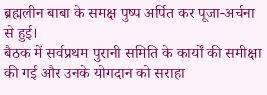ब्रह्मलीन बाबा के समक्ष पुष्प अर्पित कर पूजा-अर्चना से हुई।
बैठक में सर्वप्रथम पुरानी समिति के कार्यों की समीक्षा की गई और उनके योगदान को सराहा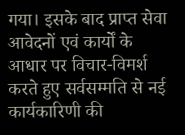गया। इसके बाद प्राप्त सेवा आवेदनों एवं कार्यों के आधार पर विचार-विमर्श करते हुए सर्वसम्मति से नई कार्यकारिणी की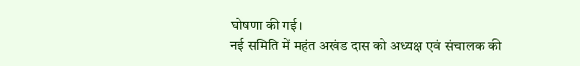घोषणा की गई।
नई समिति में महंत अखंड दास को अध्यक्ष एवं संचालक की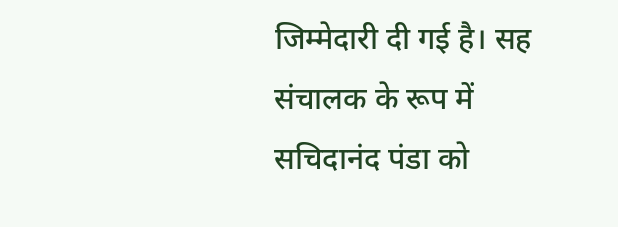जिम्मेदारी दी गई है। सह संचालक के रूप में सचिदानंद पंडा को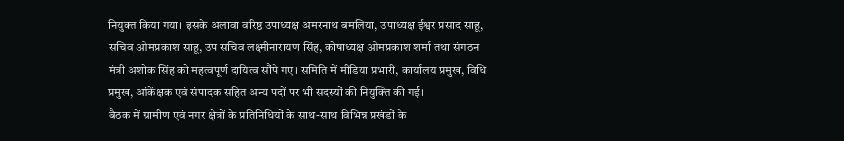नियुक्त किया गया। इसके अलावा वरिष्ठ उपाध्यक्ष अमरनाथ बमलिया, उपाध्यक्ष ईश्वर प्रसाद साहू, सचिव ओमप्रकाश साहू, उप सचिव लक्ष्मीनारायण सिंह, कोषाध्यक्ष ओमप्रकाश शर्मा तथा संगठन मंत्री अशोक सिंह को महत्वपूर्ण दायित्व सौंपे गए। समिति में मीडिया प्रभारी, कार्यालय प्रमुख, विधि प्रमुख, आंकेंक्षक एवं संपादक सहित अन्य पदों पर भी सदस्यों की नियुक्ति की गई।
बैठक में ग्रामीण एवं नगर क्षेत्रों के प्रतिनिधियों के साथ-साथ विभिन्न प्रखंडों के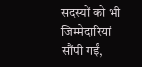सदस्यों को भी जिम्मेदारियां सौंपी गईं,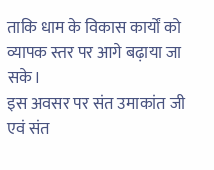ताकि धाम के विकास कार्यों को व्यापक स्तर पर आगे बढ़ाया जा सके।
इस अवसर पर संत उमाकांत जी एवं संत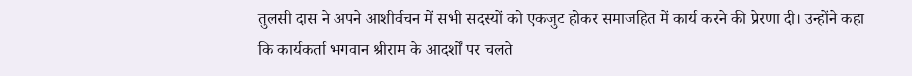तुलसी दास ने अपने आशीर्वचन में सभी सदस्यों को एकजुट होकर समाजहित में कार्य करने की प्रेरणा दी। उन्होंने कहा कि कार्यकर्ता भगवान श्रीराम के आदर्शों पर चलते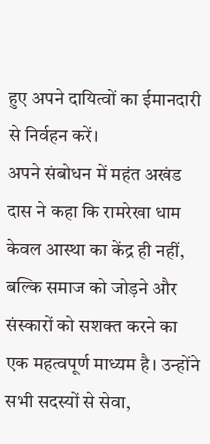हुए अपने दायित्वों का ईमानदारी से निर्वहन करें।
अपने संबोधन में महंत अखंड दास ने कहा कि रामरेखा धाम केवल आस्था का केंद्र ही नहीं, बल्कि समाज को जोड़ने और संस्कारों को सशक्त करने का एक महत्वपूर्ण माध्यम है। उन्होंने सभी सदस्यों से सेवा,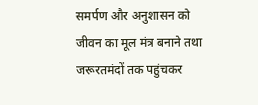समर्पण और अनुशासन को जीवन का मूल मंत्र बनाने तथा जरूरतमंदों तक पहुंचकर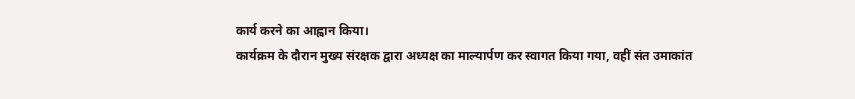कार्य करने का आह्वान किया।
कार्यक्रम के दौरान मुख्य संरक्षक द्वारा अध्यक्ष का माल्यार्पण कर स्वागत किया गया, वहीं संत उमाकांत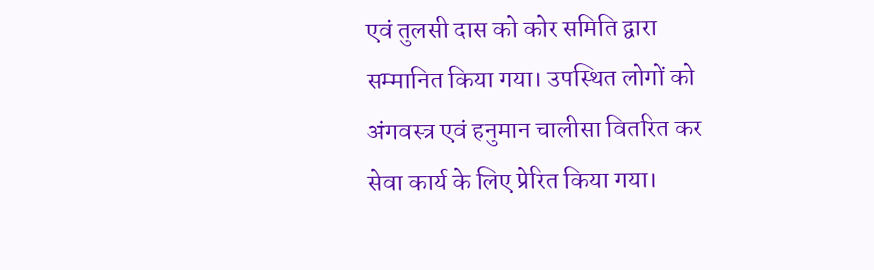एवं तुलसी दास को कोर समिति द्वारा सम्मानित किया गया। उपस्थित लोगों को अंगवस्त्र एवं हनुमान चालीसा वितरित कर सेवा कार्य के लिए प्रेरित किया गया।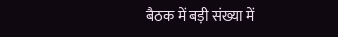बैठक में बड़ी संख्या में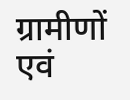ग्रामीणों एवं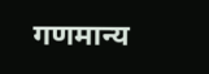गणमान्य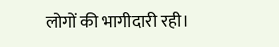लोगों की भागीदारी रही।